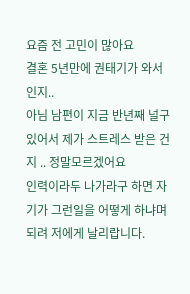요즘 전 고민이 많아요
결혼 5년만에 권태기가 와서인지..
아님 남편이 지금 반년째 널구 있어서 제가 스트레스 받은 건지 .. 정말모르겠어요
인력이라두 나가라구 하면 자기가 그런일을 어떻게 하냐며 되려 저에게 날리랍니다.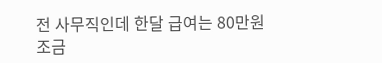전 사무직인데 한달 급여는 80만원 조금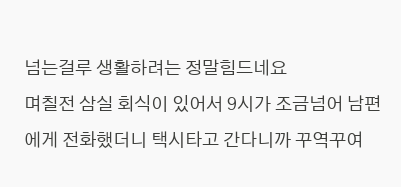넘는걸루 생활하려는 정말힘드네요
며칠전 삼실 회식이 있어서 9시가 조금넘어 남편에게 전화했더니 택시타고 간다니까 꾸역꾸여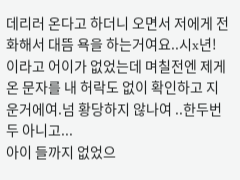데리러 온다고 하더니 오면서 저에게 전화해서 대뜸 욕을 하는거여요..시x년! 이라고 어이가 없었는데 며칠전엔 제게 온 문자를 내 허락도 없이 확인하고 지운거에여.넘 황당하지 않나여 ..한두번두 아니고...
아이 들까지 없었으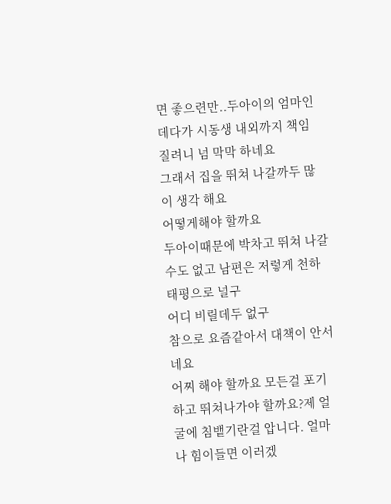면 좋으련만..두아이의 엄마인데다가 시동생 내외까지 책임 질려니 넘 막막 하네요
그래서 집을 뛰쳐 나갈까두 많이 생각 해요
어떻게해야 할까요
두아이때문에 박차고 뛰쳐 나갈수도 없고 남편은 저렇게 천하 태평으로 널구
어디 비릴데두 없구
참으로 요즘같아서 대책이 안서네요
어찌 해야 할까요 모든걸 포기하고 뛰쳐나가야 할까요?제 얼굴에 침뱉기란걸 압니다. 얼마나 힘이들면 이러겠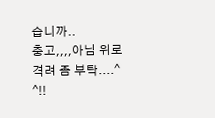습니까..
충고,,,,아님 위로 격려 좀 부탁....^ ^!!